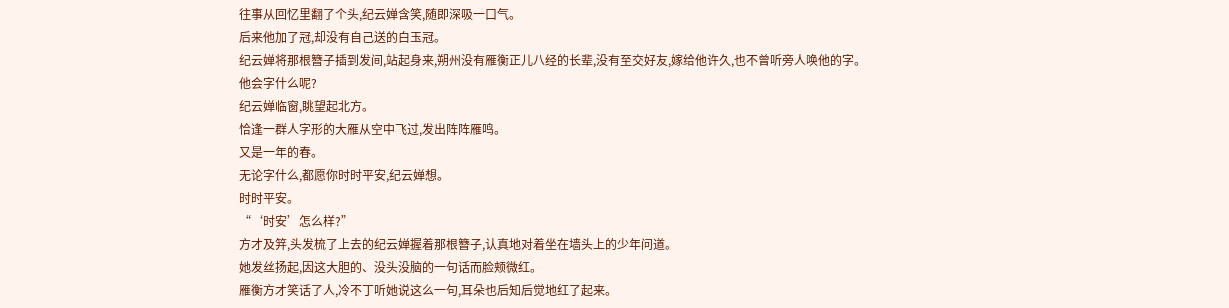往事从回忆里翻了个头,纪云婵含笑,随即深吸一口气。
后来他加了冠,却没有自己送的白玉冠。
纪云婵将那根簪子插到发间,站起身来,朔州没有雁衡正儿八经的长辈,没有至交好友,嫁给他许久,也不曾听旁人唤他的字。
他会字什么呢?
纪云婵临窗,眺望起北方。
恰逢一群人字形的大雁从空中飞过,发出阵阵雁鸣。
又是一年的春。
无论字什么,都愿你时时平安,纪云婵想。
时时平安。
“‘时安’怎么样?”
方才及笄,头发梳了上去的纪云婵握着那根簪子,认真地对着坐在墙头上的少年问道。
她发丝扬起,因这大胆的、没头没脑的一句话而脸颊微红。
雁衡方才笑话了人,冷不丁听她说这么一句,耳朵也后知后觉地红了起来。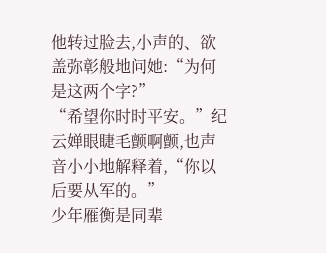他转过脸去,小声的、欲盖弥彰般地问她:“为何是这两个字?”
“希望你时时平安。”纪云婵眼睫毛颤啊颤,也声音小小地解释着,“你以后要从军的。”
少年雁衡是同辈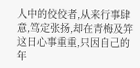人中的佼佼者,从来行事肆意,笃定张扬,却在青梅及笄这日心事重重,只因自己的年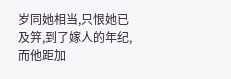岁同她相当,只恨她已及笄,到了嫁人的年纪,而他距加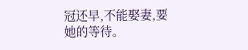冠还早,不能娶妻,要她的等待。